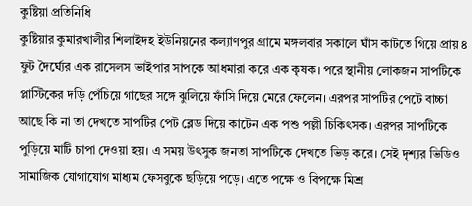কুষ্টিয়া প্রতিনিধি
কুষ্টিয়ার কুমারখালীর শিলাইদহ ইউনিয়নের কল্যাণপুর গ্রামে মঙ্গলবার সকালে ঘাঁস কাটতে গিয়ে প্রায় ৪ ফুট দৈর্ঘ্যের এক রাসেলস ভাইপার সাপকে আধমারা করে এক কৃষক। পরে স্থানীয় লোকজন সাপটিকে প্লাস্টিকের দড়ি পেঁচিয়ে গাছের সঙ্গে ঝুলিয়ে ফাঁসি দিয়ে মেরে ফেলেন। এরপর সাপটির পেটে বাচ্চা আছে কি না তা দেখতে সাপটির পেট ব্লেড দিয়ে কাটেন এক পশু পল্লী চিকিৎসক। এরপর সাপটিকে পুড়িয়ে মাটি চাপা দেওয়া হয়। এ সময় উৎসুক জনতা সাপটিকে দেখতে ভিড় করে। সেই দৃশ্যর ভিডিও সামাজিক যোগাযোগ মাধ্যম ফেসবুকে ছড়িয়ে পড়ে। এতে পক্ষে ও বিপক্ষে মিশ্র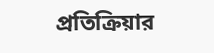প্রতিক্রিয়ার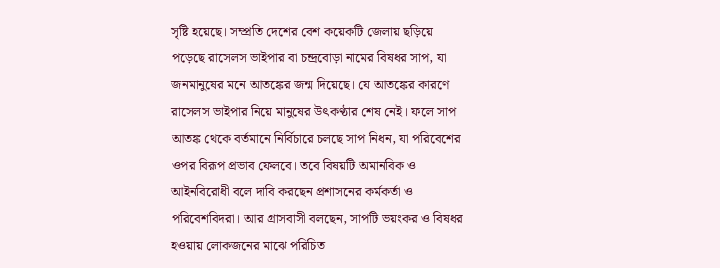সৃষ্টি হয়েছে। সম্প্রতি দেশের বেশ কয়েকটি জেলায় ছড়িয়ে পড়েছে রাসেলস ভাইপার বা চন্দ্রবোড়া নামের বিষধর সাপ, যা জনমানুষের মনে আতঙ্কের জন্ম দিয়েছে। যে আতঙ্কের কারণে রাসেলস ভাইপার নিয়ে মানুষের উৎকণ্ঠার শেষ নেই। ফলে সাপ আতঙ্ক থেকে বর্তমানে নির্বিচারে চলছে সাপ নিধন, যা পরিবেশের ওপর বিরূপ প্রভাব ফেলবে। তবে বিষয়টি অমানবিক ও আইনবিরোধী বলে দাবি করছেন প্রশাসনের কর্মকর্তা ও পরিবেশবিদরা। আর গ্রাসবাসী বলছেন, সাপটি ভয়ংকর ও বিষধর হওয়ায় লোকজনের মাঝে পরিচিত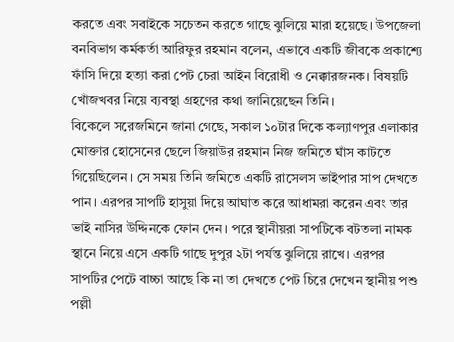করতে এবং সবাইকে সচেতন করতে গাছে ঝুলিয়ে মারা হয়েছে। উপজেলা বনবিভাগ কর্মকর্তা আরিফুর রহমান বলেন, এভাবে একটি জীবকে প্রকাশ্যে ফাঁসি দিয়ে হত্যা করা পেট চেরা আইন বিরোধী ও নেক্কারজনক। বিষয়টি খোঁজখবর নিয়ে ব্যবস্থা গ্রহণের কথা জানিয়েছেন তিনি।
বিকেলে সরেজমিনে জানা গেছে, সকাল ১০টার দিকে কল্যাণপুর এলাকার মোক্তার হোসেনের ছেলে জিয়াউর রহমান নিজ জমিতে ঘাঁস কাটতে গিয়েছিলেন। সে সময় তিনি জমিতে একটি রাসেলস ভাইপার সাপ দেখতে পান। এরপর সাপটি হাসুয়া দিয়ে আঘাত করে আধামরা করেন এবং তার ভাই নাসির উদ্দিনকে ফোন দেন। পরে স্থানীয়রা সাপটিকে বটতলা নামক স্থানে নিয়ে এসে একটি গাছে দুপুর ২টা পর্যন্ত ঝুলিয়ে রাখে। এরপর সাপটির পেটে বাচ্চা আছে কি না তা দেখতে পেট চিরে দেখেন স্থানীয় পশু পল্লী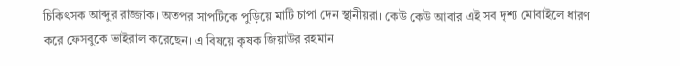চিকিৎসক আব্দুর রাজ্জাক। অতপর সাপটিকে পুড়িয়ে মাটি চাপা দেন স্থানীয়রা। কেউ কেউ আবার এই সব দৃশ্য মোবাইলে ধারণ করে ফেসবুকে ভাইরাল করেছেন। এ বিষয়ে কৃষক জিয়াউর রহমান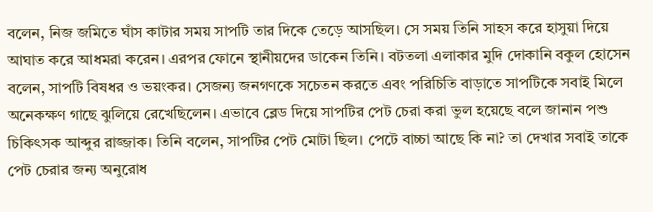বলেন, নিজ জমিতে ঘাঁস কাটার সময় সাপটি তার দিকে তেড়ে আসছিল। সে সময় তিনি সাহস করে হাসুয়া দিয়ে আঘাত করে আধমরা করেন। এরপর ফোনে স্থানীয়দের ডাকেন তিনি। বটতলা এলাকার মুদি দোকানি বকুল হোসেন বলেন, সাপটি বিষধর ও ভয়ংকর। সেজন্য জনগণকে সচেতন করতে এবং পরিচিতি বাড়াতে সাপটিকে সবাই মিলে অনেকক্ষণ গাছে ঝুলিয়ে রেখেছিলেন। এভাবে ব্লেড দিয়ে সাপটির পেট চেরা করা ভুল হয়েছে বলে জানান পশু চিকিৎসক আব্দুর রাজ্জাক। তিনি বলেন, সাপটির পেট মোটা ছিল। পেটে বাচ্চা আছে কি না? তা দেখার সবাই তাকে পেট চেরার জন্য অনুরোধ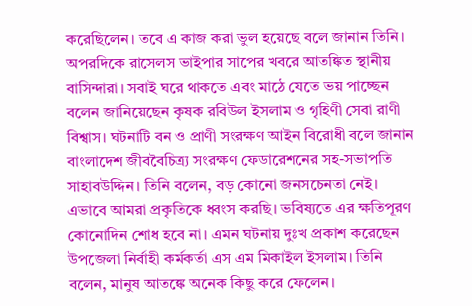করেছিলেন। তবে এ কাজ করা ভুল হয়েছে বলে জানান তিনি। অপরদিকে রাসেলস ভাইপার সাপের খবরে আতঙ্কিত স্থানীয় বাসিন্দারা। সবাই ঘরে থাকতে এবং মাঠে যেতে ভয় পাচ্ছেন বলেন জানিয়েছেন কৃষক রবিউল ইসলাম ও গৃহিণী সেবা রাণী বিশ্বাস। ঘটনাটি বন ও প্রাণী সংরক্ষণ আইন বিরোধী বলে জানান বাংলাদেশ জীববৈচিত্র্য সংরক্ষণ ফেডারেশনের সহ-সভাপতি সাহাবউদ্দিন। তিনি বলেন, বড় কোনো জনসচেনতা নেই। এভাবে আমরা প্রকৃতিকে ধ্বংস করছি। ভবিষ্যতে এর ক্ষতিপূরণ কোনোদিন শোধ হবে না। এমন ঘটনায় দুঃখ প্রকাশ করেছেন উপজেলা নির্বাহী কর্মকর্তা এস এম মিকাইল ইসলাম। তিনি বলেন, মানুষ আতঙ্কে অনেক কিছু করে ফেলেন।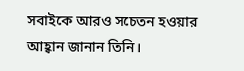সবাইকে আরও সচেতন হওয়ার আহ্বান জানান তিনি।